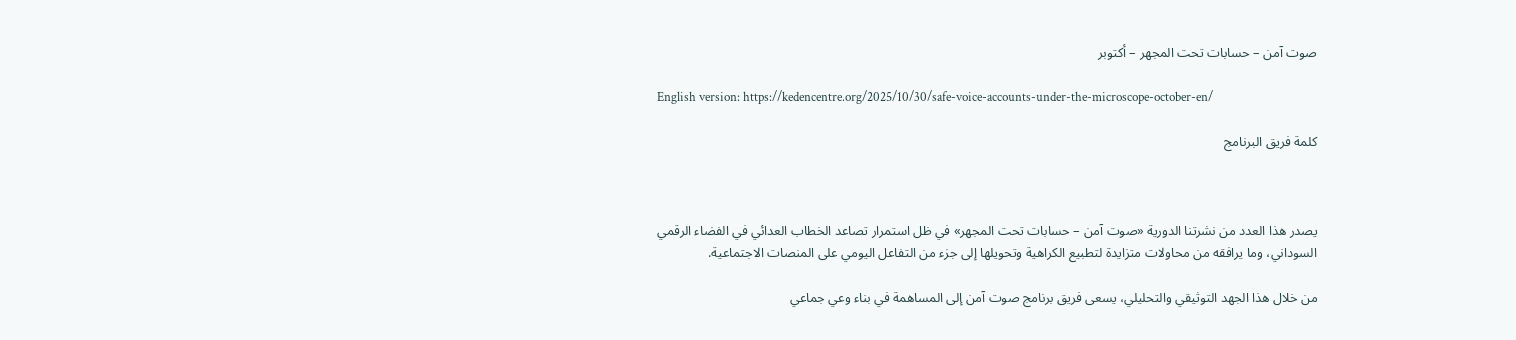صوت آمن – حسابات تحت المجهر – أكتوبر

English version: https://kedencentre.org/2025/10/30/safe-voice-accounts-under-the-microscope-october-en/

كلمة فريق البرنامج



يصدر هذا العدد من نشرتنا الدورية «صوت آمن – حسابات تحت المجهر» في ظل استمرار تصاعد الخطاب العدائي في الفضاء الرقمي السوداني، وما يرافقه من محاولات متزايدة لتطبيع الكراهية وتحويلها إلى جزء من التفاعل اليومي على المنصات الاجتماعية.

من خلال هذا الجهد التوثيقي والتحليلي، يسعى فريق برنامج صوت آمن إلى المساهمة في بناء وعي جماعي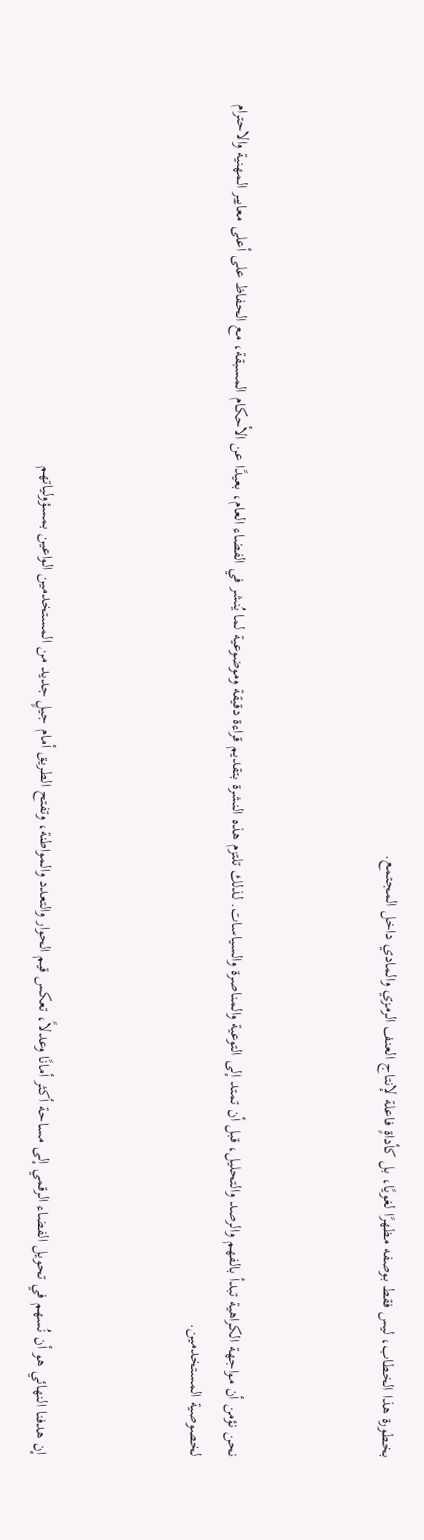بخطورة هذا الخطاب، ليس فقط بوصفه مظهرًا لغويًا، بل كأداةٍ فاعلة لإنتاج العنف الرمزي والمادي داخل المجتمع.



نحن نؤمن أن مواجهة الكراهية تبدأ بالفهم والرصد والتحليل، قبل أن تمتد إلى التوعية والمناصرة والسياسات. لذلك تلتزم هذه النشرة بتقديم قراءة دقيقة وموضوعية لما يُنشر في الفضاء العام، بعيدًا عن الأحكام المسبقة، مع الحفاظ على أعلى معايير المهنية والاحترام لخصوصية المستخدمين.



إن هدفنا النهائي هو أن نُسهم في تحويل الفضاء الرقمي إلى مساحة أكثر أمانًا وعدلاً، تعكس قيم الحوار والتعدد والمواطنة، وتفتح الطريق أمام جيلٍ جديد من المستخدمين الواعين بمسؤولياتهم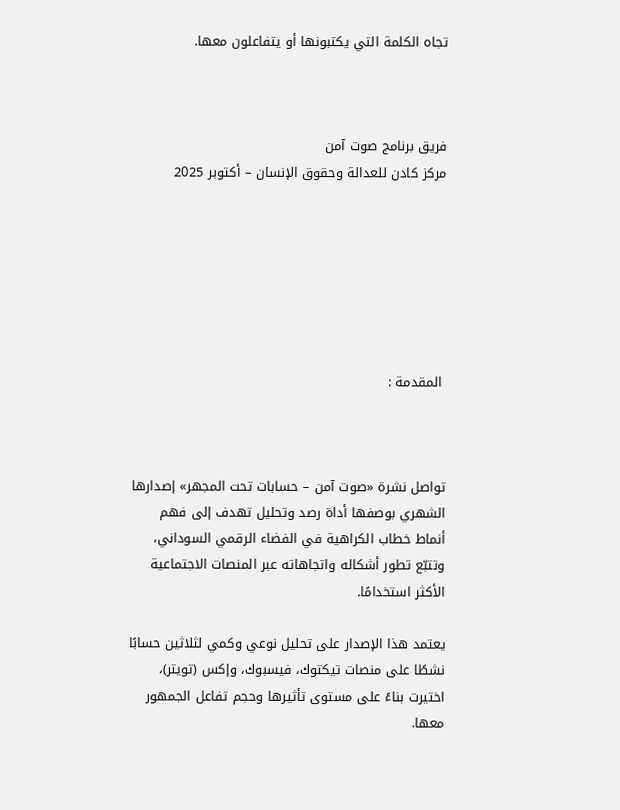تجاه الكلمة التي يكتبونها أو يتفاعلون معها.



فريق برنامج صوت آمن
مركز كادن للعدالة وحقوق الإنسان – أكتوبر 2025







 المقدمة :



تواصل نشرة «صوت آمن – حسابات تحت المجهر» إصدارها الشهري بوصفها أداة رصد وتحليل تهدف إلى فهم أنماط خطاب الكراهية في الفضاء الرقمي السوداني، وتتبّع تطور أشكاله واتجاهاته عبر المنصات الاجتماعية الأكثر استخدامًا.

يعتمد هذا الإصدار على تحليل نوعي وكمي لثلاثين حسابًا نشطًا على منصات تيكتوك، فيسبوك، وإكس (تويتر)، اختيرت بناءً على مستوى تأثيرها وحجم تفاعل الجمهور معها.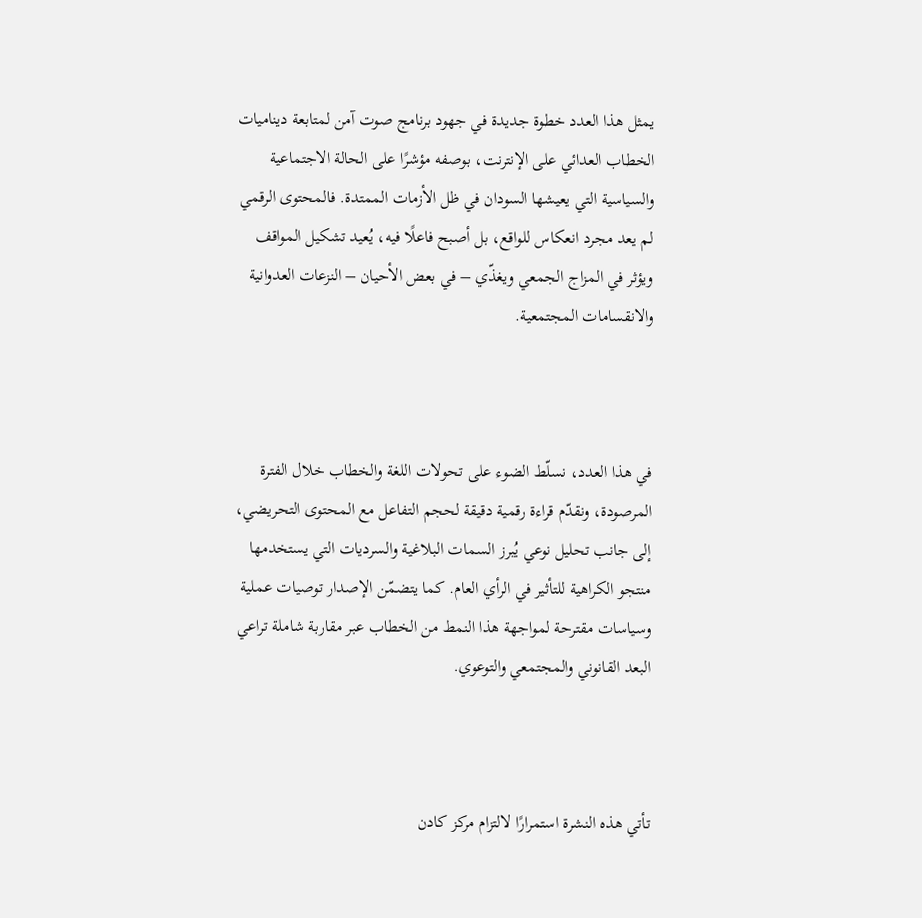يمثل هذا العدد خطوة جديدة في جهود برنامج صوت آمن لمتابعة ديناميات الخطاب العدائي على الإنترنت، بوصفه مؤشرًا على الحالة الاجتماعية والسياسية التي يعيشها السودان في ظل الأزمات الممتدة. فالمحتوى الرقمي لم يعد مجرد انعكاس للواقع، بل أصبح فاعلًا فيه، يُعيد تشكيل المواقف ويؤثر في المزاج الجمعي ويغذّي – في بعض الأحيان – النزعات العدوانية والانقسامات المجتمعية.



في هذا العدد، نسلّط الضوء على تحولات اللغة والخطاب خلال الفترة المرصودة، ونقدّم قراءة رقمية دقيقة لحجم التفاعل مع المحتوى التحريضي، إلى جانب تحليل نوعي يُبرز السمات البلاغية والسرديات التي يستخدمها منتجو الكراهية للتأثير في الرأي العام. كما يتضمّن الإصدار توصيات عملية وسياسات مقترحة لمواجهة هذا النمط من الخطاب عبر مقاربة شاملة تراعي البعد القانوني والمجتمعي والتوعوي.



تأتي هذه النشرة استمرارًا لالتزام مركز كادن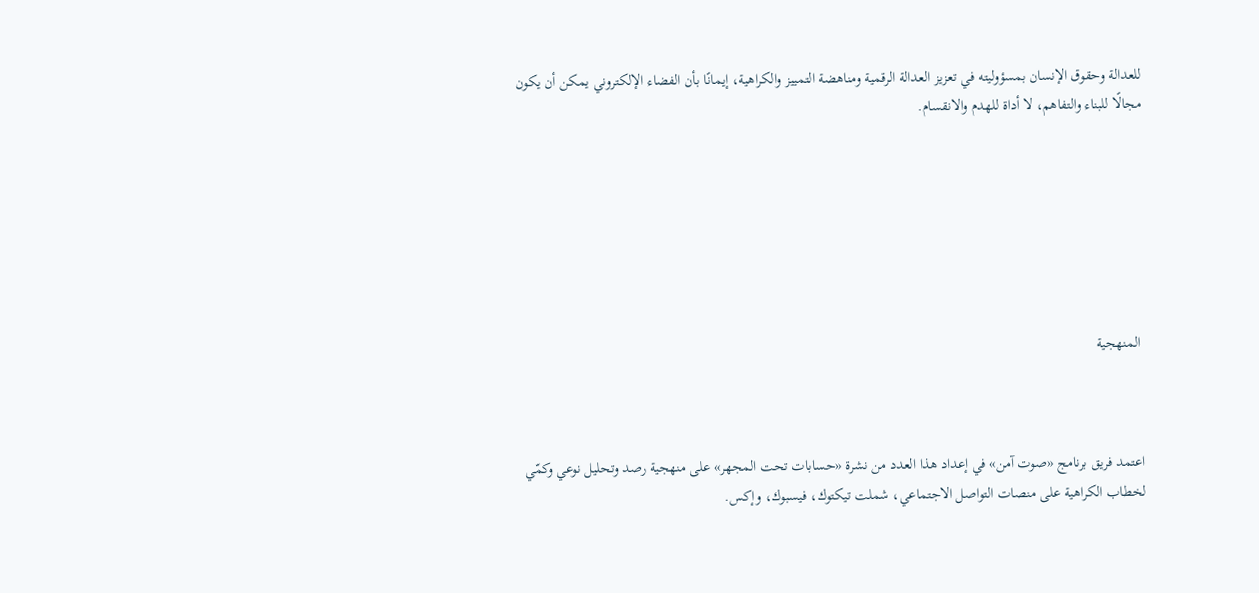للعدالة وحقوق الإنسان بمسؤوليته في تعزيز العدالة الرقمية ومناهضة التمييز والكراهية، إيمانًا بأن الفضاء الإلكتروني يمكن أن يكون مجالًا للبناء والتفاهم، لا أداة للهدم والانقسام.







 المنهجية



اعتمد فريق برنامج «صوت آمن» في إعداد هذا العدد من نشرة «حسابات تحت المجهر» على منهجية رصد وتحليل نوعي وكمّي لخطاب الكراهية على منصات التواصل الاجتماعي، شملت تيكتوك، فيسبوك، وإكس.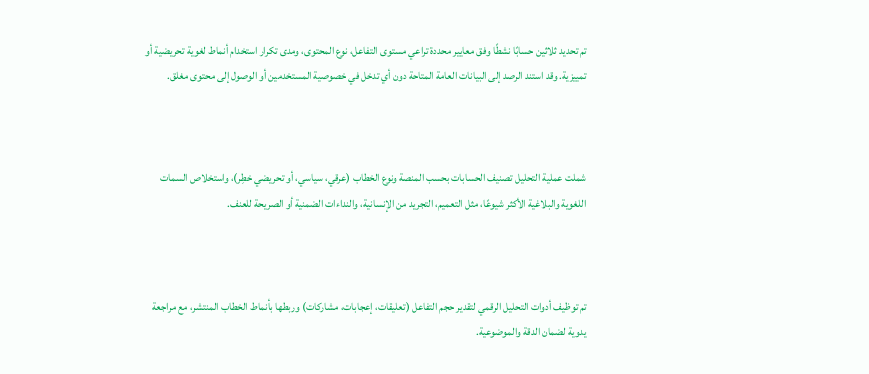تم تحديد ثلاثين حسابًا نشطًا وفق معايير محددة تراعي مستوى التفاعل، نوع المحتوى، ومدى تكرار استخدام أنماط لغوية تحريضية أو تمييزية. وقد استند الرصد إلى البيانات العامة المتاحة دون أي تدخل في خصوصية المستخدمين أو الوصول إلى محتوى مغلق.



شملت عملية التحليل تصنيف الحسابات بحسب المنصة ونوع الخطاب (عرقي، سياسي، أو تحريضي خطِر)، واستخلاص السمات اللغوية والبلاغية الأكثر شيوعًا، مثل التعميم، التجريد من الإنسانية، والنداءات الضمنية أو الصريحة للعنف.



تم توظيف أدوات التحليل الرقمي لتقدير حجم التفاعل (تعليقات، إعجابات، مشاركات) وربطها بأنماط الخطاب المنتشر، مع مراجعة يدوية لضمان الدقة والموضوعية.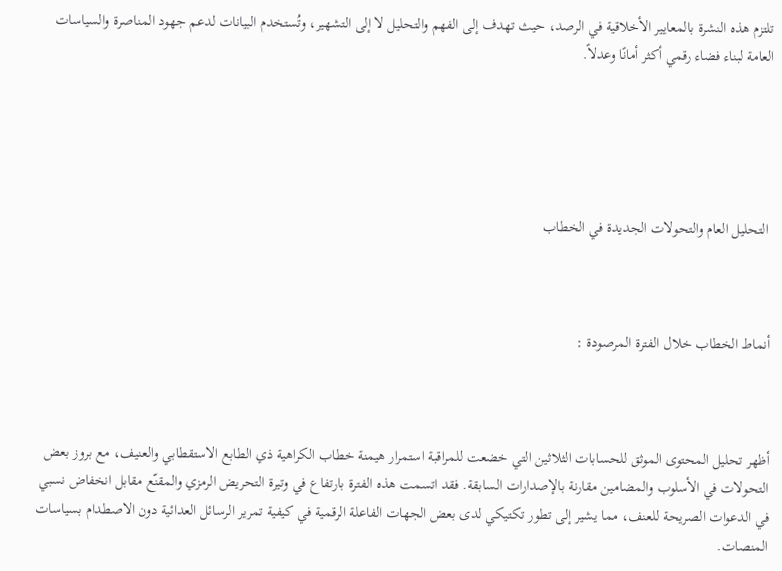تلتزم هذه النشرة بالمعايير الأخلاقية في الرصد، حيث تهدف إلى الفهم والتحليل لا إلى التشهير، وتُستخدم البيانات لدعم جهود المناصرة والسياسات العامة لبناء فضاء رقمي أكثر أمانًا وعدلاً.





 التحليل العام والتحولات الجديدة في الخطاب



أنماط الخطاب خلال الفترة المرصودة :



أظهر تحليل المحتوى الموثق للحسابات الثلاثين التي خضعت للمراقبة استمرار هيمنة خطاب الكراهية ذي الطابع الاستقطابي والعنيف، مع بروز بعض التحولات في الأسلوب والمضامين مقارنة بالإصدارات السابقة. فقد اتسمت هذه الفترة بارتفاع في وتيرة التحريض الرمزي والمقنّع مقابل انخفاض نسبي في الدعوات الصريحة للعنف، مما يشير إلى تطور تكتيكي لدى بعض الجهات الفاعلة الرقمية في كيفية تمرير الرسائل العدائية دون الاصطدام بسياسات المنصات.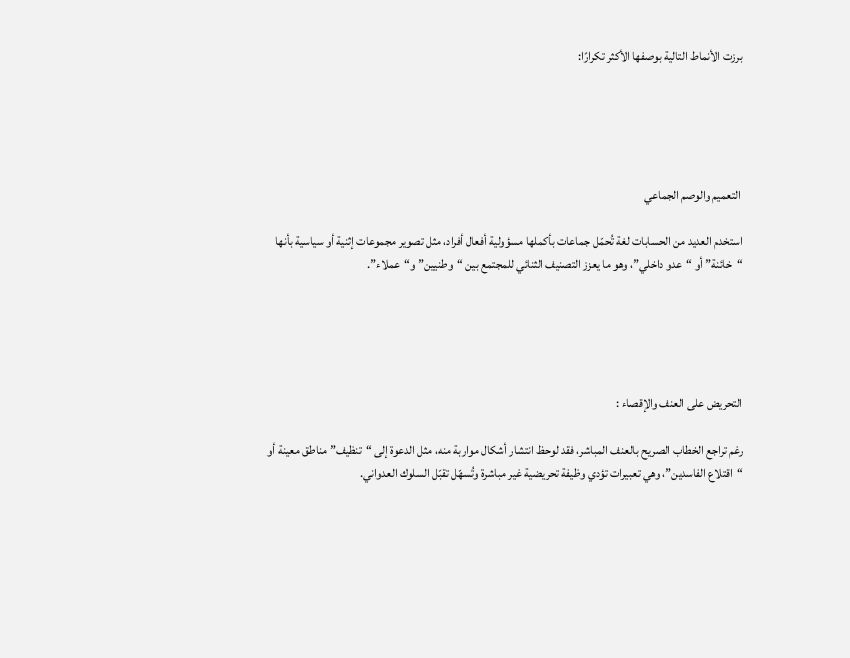برزت الأنماط التالية بوصفها الأكثر تكرارًا:





 التعميم والوصم الجماعي

استخدم العديد من الحسابات لغة تُحمّل جماعات بأكملها مسؤولية أفعال أفراد، مثل تصوير مجموعات إثنية أو سياسية بأنها “خائنة” أو “عدو داخلي”، وهو ما يعزز التصنيف الثنائي للمجتمع بين “وطنيين” و“عملاء”.





التحريض على العنف والإقصاء :

رغم تراجع الخطاب الصريح بالعنف المباشر، فقد لوحظ انتشار أشكال مواربة منه، مثل الدعوة إلى “تنظيف” مناطق معينة أو “اقتلاع الفاسدين”، وهي تعبيرات تؤدي وظيفة تحريضية غير مباشرة وتُسهّل تقبّل السلوك العدواني.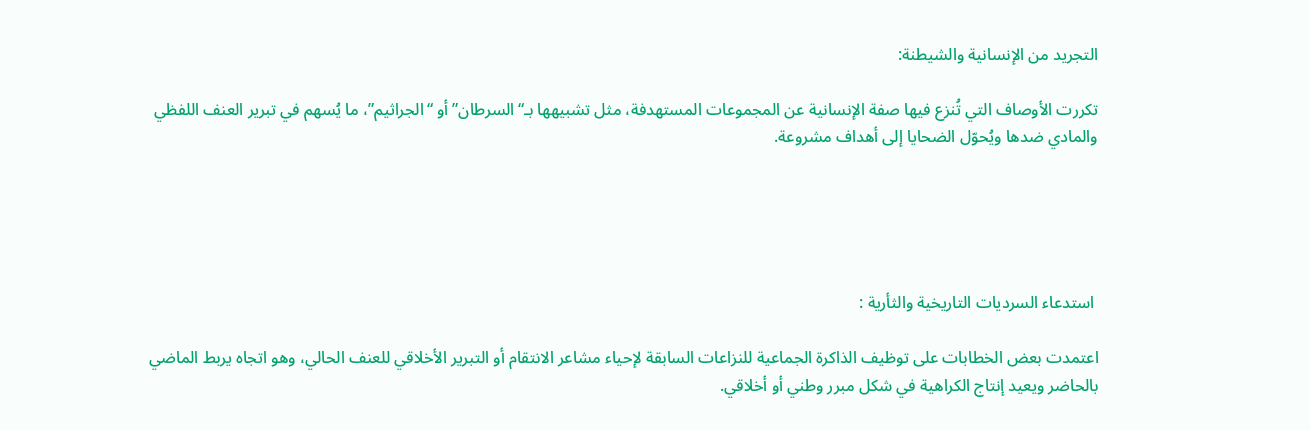التجريد من الإنسانية والشيطنة:

تكررت الأوصاف التي تُنزع فيها صفة الإنسانية عن المجموعات المستهدفة، مثل تشبيهها بـ“السرطان” أو “الجراثيم”، ما يُسهم في تبرير العنف اللفظي والمادي ضدها ويُحوّل الضحايا إلى أهداف مشروعة.





 استدعاء السرديات التاريخية والثأرية :

اعتمدت بعض الخطابات على توظيف الذاكرة الجماعية للنزاعات السابقة لإحياء مشاعر الانتقام أو التبرير الأخلاقي للعنف الحالي، وهو اتجاه يربط الماضي بالحاضر ويعيد إنتاج الكراهية في شكل مبرر وطني أو أخلاقي.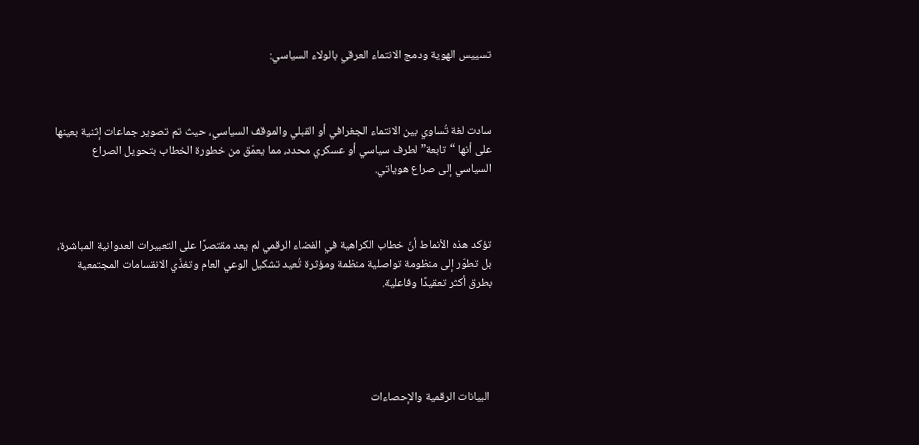تسييس الهوية ودمج الانتماء العرقي بالولاء السياسي:



سادت لغة تُساوي بين الانتماء الجغرافي أو القبلي والموقف السياسي، حيث تم تصوير جماعات إثنية بعينها على أنها “تابعة” لطرف سياسي أو عسكري محدد، مما يعمّق من خطورة الخطاب بتحويل الصراع السياسي إلى صراع هوياتي.



تؤكد هذه الأنماط أنّ خطاب الكراهية في الفضاء الرقمي لم يعد مقتصرًا على التعبيرات العدوانية المباشرة، بل تطوّر إلى منظومة تواصلية منظمة ومؤثرة تُعيد تشكيل الوعي العام وتغذّي الانقسامات المجتمعية بطرق أكثر تعقيدًا وفاعلية.





 البيانات الرقمية والإحصاءات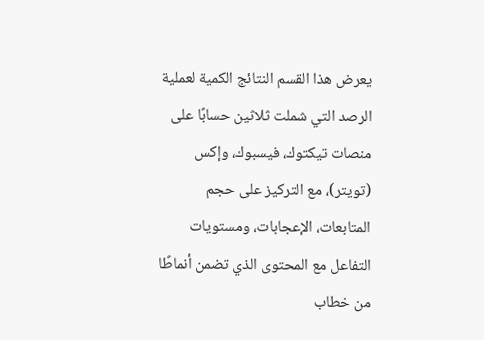يعرض هذا القسم النتائج الكمية لعملية الرصد التي شملت ثلاثين حسابًا على منصات تيكتوك، فيسبوك، وإكس (تويتر)، مع التركيز على حجم المتابعات، الإعجابات، ومستويات التفاعل مع المحتوى الذي تضمن أنماطًا من خطاب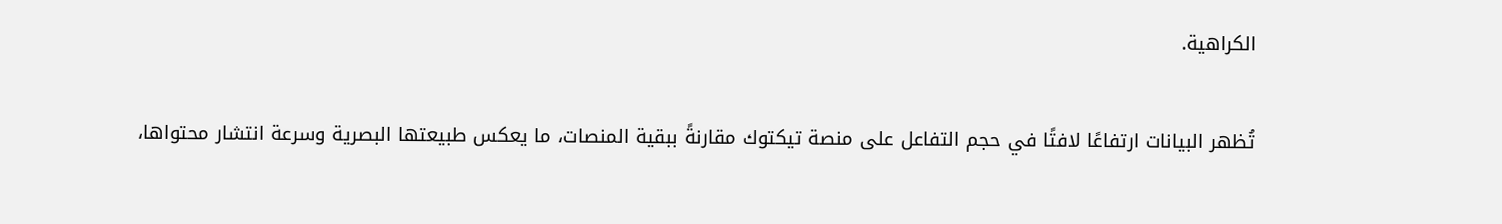الكراهية.

تُظهر البيانات ارتفاعًا لافتًا في حجم التفاعل على منصة تيكتوك مقارنةً ببقية المنصات، ما يعكس طبيعتها البصرية وسرعة انتشار محتواها،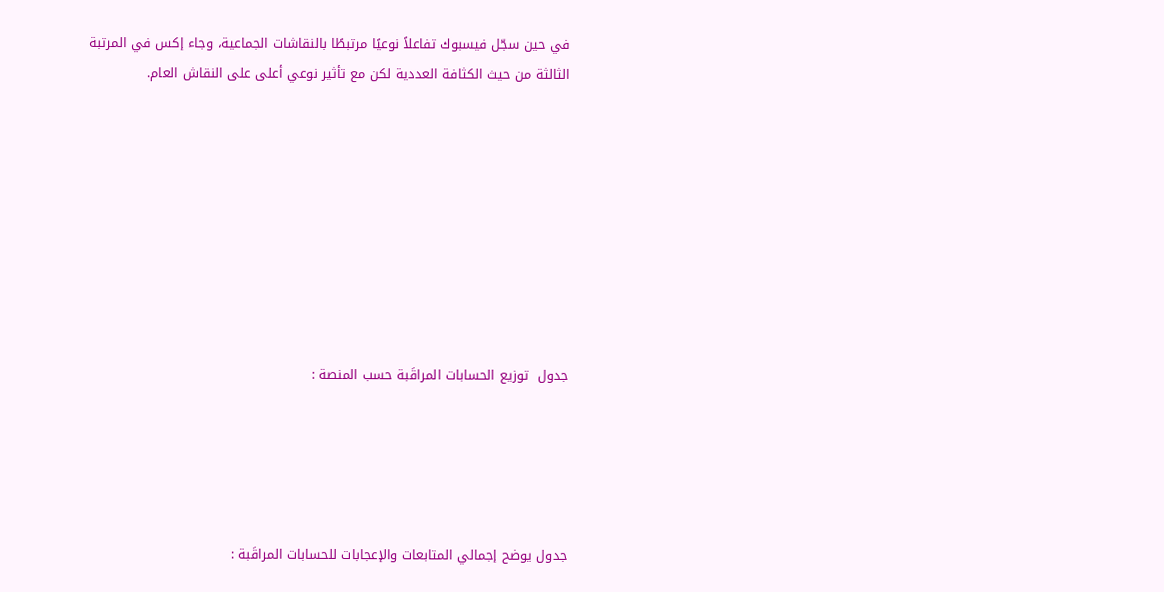في حين سجّل فيسبوك تفاعلاً نوعيًا مرتبطًا بالنقاشات الجماعية، وجاء إكس في المرتبة الثالثة من حيث الكثافة العددية لكن مع تأثير نوعي أعلى على النقاش العام.









جدول  توزيع الحسابات المراقَبة حسب المنصة :





جدول يوضح إجمالي المتابعات والإعجابات للحسابات المراقَبة :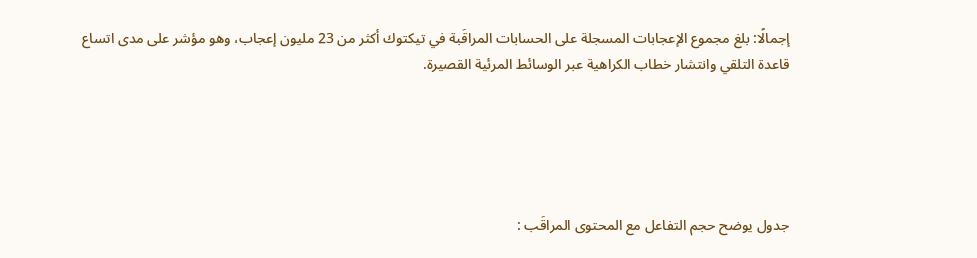إجمالًا: بلغ مجموع الإعجابات المسجلة على الحسابات المراقَبة في تيكتوك أكثر من 23 مليون إعجاب، وهو مؤشر على مدى اتساع قاعدة التلقي وانتشار خطاب الكراهية عبر الوسائط المرئية القصيرة.





جدول يوضح حجم التفاعل مع المحتوى المراقَب :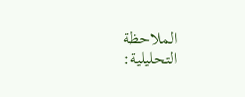الملاحظة التحليلية: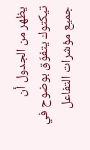يظهر من الجدول أن تيكتوك يتفوّق بوضوح في جميع مؤشرات التفاعل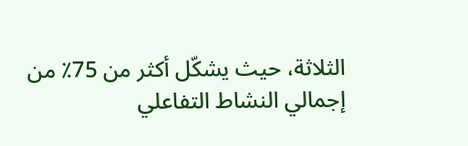الثلاثة، حيث يشكّل أكثر من 75٪ من إجمالي النشاط التفاعلي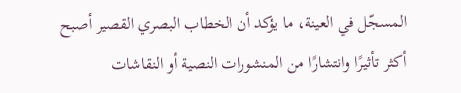المسجّل في العينة، ما يؤكد أن الخطاب البصري القصير أصبح أكثر تأثيرًا وانتشارًا من المنشورات النصية أو النقاشات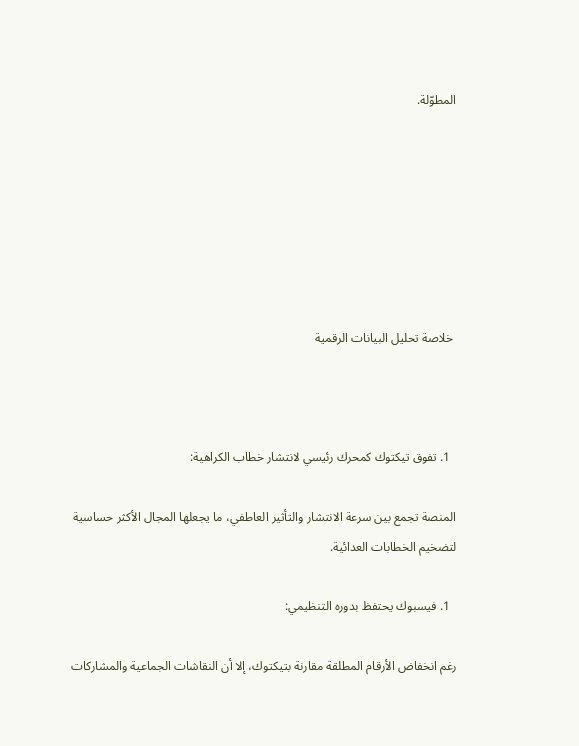المطوّلة.







 خلاصة تحليل البيانات الرقمية



  1. تفوق تيكتوك كمحرك رئيسي لانتشار خطاب الكراهية:

المنصة تجمع بين سرعة الانتشار والتأثير العاطفي، ما يجعلها المجال الأكثر حساسية لتضخيم الخطابات العدائية.

  1. فيسبوك يحتفظ بدوره التنظيمي:

رغم انخفاض الأرقام المطلقة مقارنة بتيكتوك، إلا أن النقاشات الجماعية والمشاركات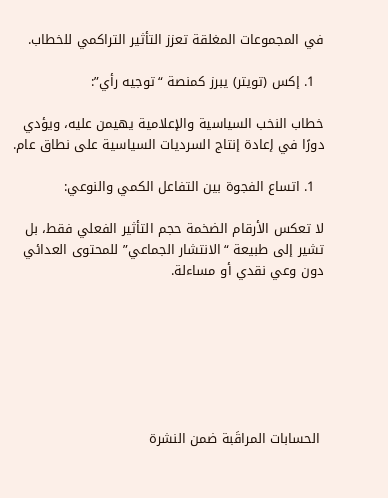في المجموعات المغلقة تعزز التأثير التراكمي للخطاب.

  1. إكس (تويتر) يبرز كمنصة “توجيه رأي”:

خطاب النخب السياسية والإعلامية يهيمن عليه، ويؤدي دورًا في إعادة إنتاج السرديات السياسية على نطاق عام.

  1. اتساع الفجوة بين التفاعل الكمي والنوعي:

لا تعكس الأرقام الضخمة حجم التأثير الفعلي فقط، بل تشير إلى طبيعة “الانتشار الجماعي” للمحتوى العدائي دون وعي نقدي أو مساءلة.







 الحسابات المراقَبة ضمن النشرة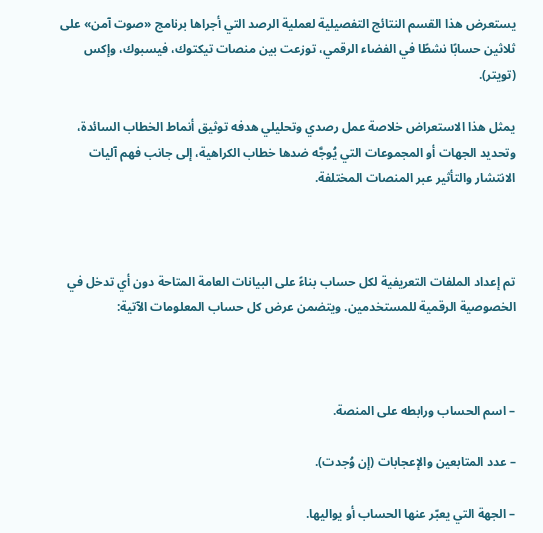يستعرض هذا القسم النتائج التفصيلية لعملية الرصد التي أجراها برنامج «صوت آمن» على ثلاثين حسابًا نشطًا في الفضاء الرقمي، توزعت بين منصات تيكتوك، فيسبوك، وإكس (تويتر).

يمثل هذا الاستعراض خلاصة عمل رصدي وتحليلي هدفه توثيق أنماط الخطاب السائدة، وتحديد الجهات أو المجموعات التي يُوجَّه ضدها خطاب الكراهية، إلى جانب فهم آليات الانتشار والتأثير عبر المنصات المختلفة.



تم إعداد الملفات التعريفية لكل حساب بناءً على البيانات العامة المتاحة دون أي تدخل في الخصوصية الرقمية للمستخدمين. ويتضمن عرض كل حساب المعلومات الآتية:



– اسم الحساب ورابطه على المنصة.

– عدد المتابعين والإعجابات (إن وُجدت).

– الجهة التي يعبّر عنها الحساب أو يواليها.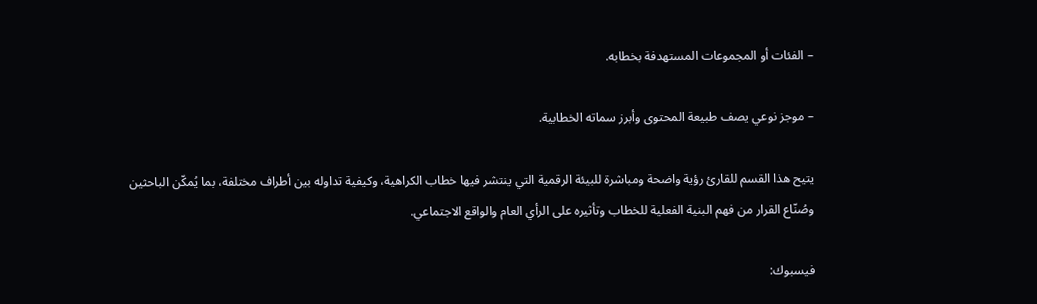– الفئات أو المجموعات المستهدفة بخطابه.

– موجز نوعي يصف طبيعة المحتوى وأبرز سماته الخطابية.

يتيح هذا القسم للقارئ رؤية واضحة ومباشرة للبيئة الرقمية التي ينتشر فيها خطاب الكراهية، وكيفية تداوله بين أطراف مختلفة، بما يُمكّن الباحثين وصُنّاع القرار من فهم البنية الفعلية للخطاب وتأثيره على الرأي العام والواقع الاجتماعي.

فيسبوك: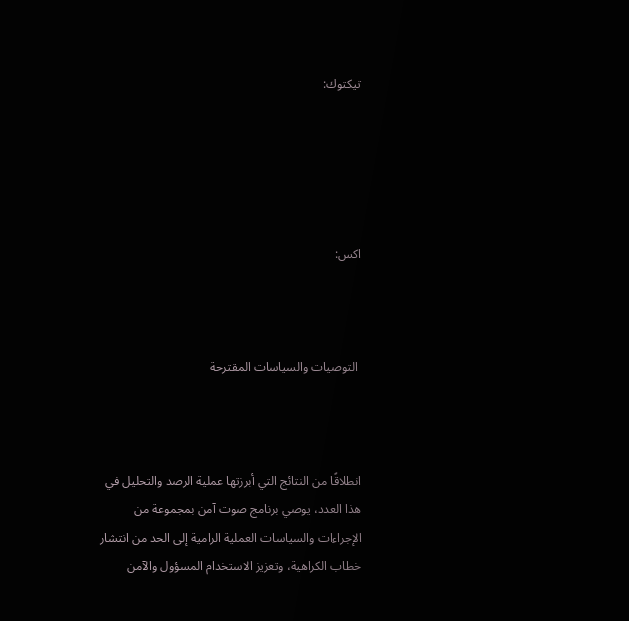تيكتوك:





اكس:



 التوصيات والسياسات المقترحة



انطلاقًا من النتائج التي أبرزتها عملية الرصد والتحليل في هذا العدد، يوصي برنامج صوت آمن بمجموعة من الإجراءات والسياسات العملية الرامية إلى الحد من انتشار خطاب الكراهية، وتعزيز الاستخدام المسؤول والآمن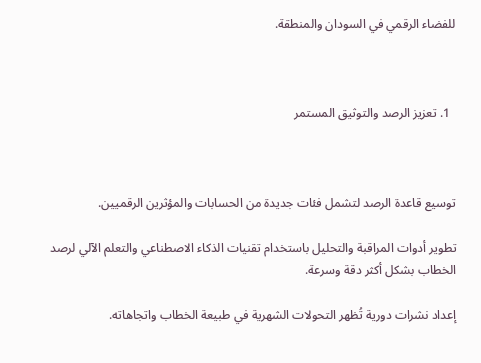للفضاء الرقمي في السودان والمنطقة.



  1. تعزيز الرصد والتوثيق المستمر



توسيع قاعدة الرصد لتشمل فئات جديدة من الحسابات والمؤثرين الرقميين.

تطوير أدوات المراقبة والتحليل باستخدام تقنيات الذكاء الاصطناعي والتعلم الآلي لرصد الخطاب بشكل أكثر دقة وسرعة.

إعداد نشرات دورية تُظهر التحولات الشهرية في طبيعة الخطاب واتجاهاته.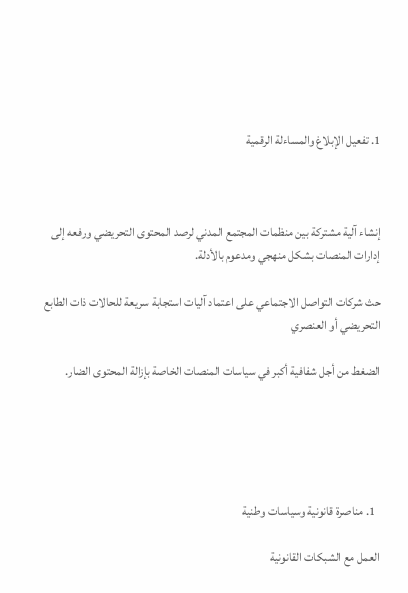1. تفعيل الإبلاغ والمساءلة الرقمية



إنشاء آلية مشتركة بين منظمات المجتمع المدني لرصد المحتوى التحريضي ورفعه إلى إدارات المنصات بشكل منهجي ومدعوم بالأدلة.

حث شركات التواصل الاجتماعي على اعتماد آليات استجابة سريعة للحالات ذات الطابع التحريضي أو العنصري

الضغط من أجل شفافية أكبر في سياسات المنصات الخاصة بإزالة المحتوى الضار.





  1. مناصرة قانونية وسياسات وطنية

العمل مع الشبكات القانونية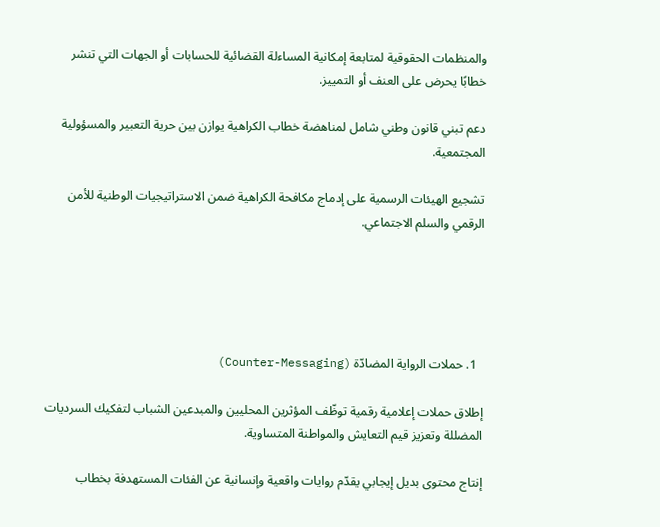والمنظمات الحقوقية لمتابعة إمكانية المساءلة القضائية للحسابات أو الجهات التي تنشر خطابًا يحرض على العنف أو التمييز.

دعم تبني قانون وطني شامل لمناهضة خطاب الكراهية يوازن بين حرية التعبير والمسؤولية المجتمعية.

تشجيع الهيئات الرسمية على إدماج مكافحة الكراهية ضمن الاستراتيجيات الوطنية للأمن الرقمي والسلم الاجتماعي.





  1. حملات الرواية المضادّة (Counter-Messaging)

إطلاق حملات إعلامية رقمية توظّف المؤثرين المحليين والمبدعين الشباب لتفكيك السرديات المضللة وتعزيز قيم التعايش والمواطنة المتساوية.

إنتاج محتوى بديل إيجابي يقدّم روايات واقعية وإنسانية عن الفئات المستهدفة بخطاب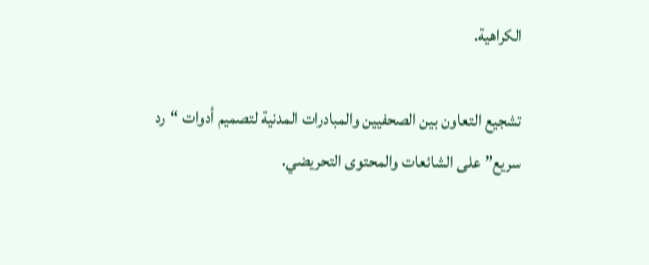الكراهية.

تشجيع التعاون بين الصحفيين والمبادرات المدنية لتصميم أدوات “رد سريع” على الشائعات والمحتوى التحريضي.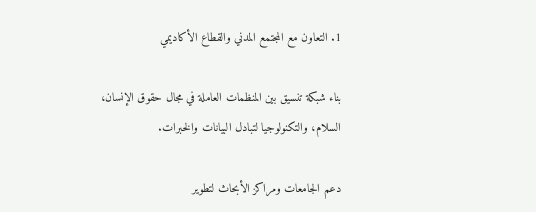1. التعاون مع المجتمع المدني والقطاع الأكاديمي

بناء شبكة تنسيق بين المنظمات العاملة في مجال حقوق الإنسان، السلام، والتكنولوجيا لتبادل البيانات والخبرات.

دعم الجامعات ومراكز الأبحاث لتطوير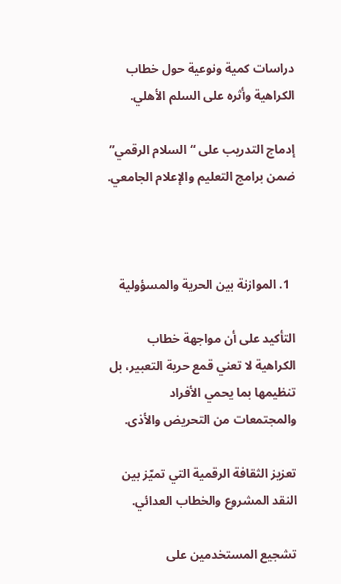دراسات كمية ونوعية حول خطاب الكراهية وأثره على السلم الأهلي.

إدماج التدريب على “السلام الرقمي” ضمن برامج التعليم والإعلام الجامعي.



  1. الموازنة بين الحرية والمسؤولية

التأكيد على أن مواجهة خطاب الكراهية لا تعني قمع حرية التعبير، بل تنظيمها بما يحمي الأفراد والمجتمعات من التحريض والأذى.

تعزيز الثقافة الرقمية التي تميّز بين النقد المشروع والخطاب العدائي.

تشجيع المستخدمين على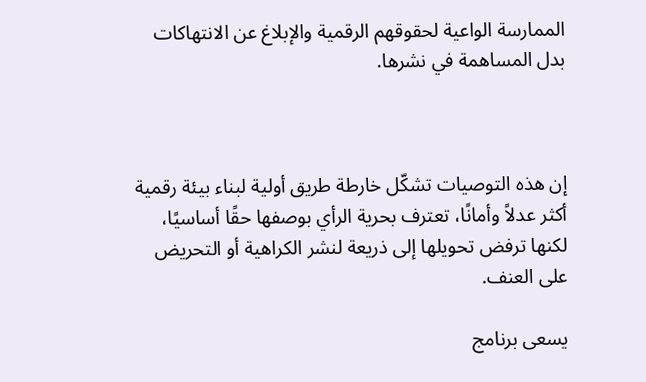الممارسة الواعية لحقوقهم الرقمية والإبلاغ عن الانتهاكات بدل المساهمة في نشرها.



إن هذه التوصيات تشكّل خارطة طريق أولية لبناء بيئة رقمية أكثر عدلاً وأمانًا، تعترف بحرية الرأي بوصفها حقًا أساسيًا، لكنها ترفض تحويلها إلى ذريعة لنشر الكراهية أو التحريض على العنف.

يسعى برنامج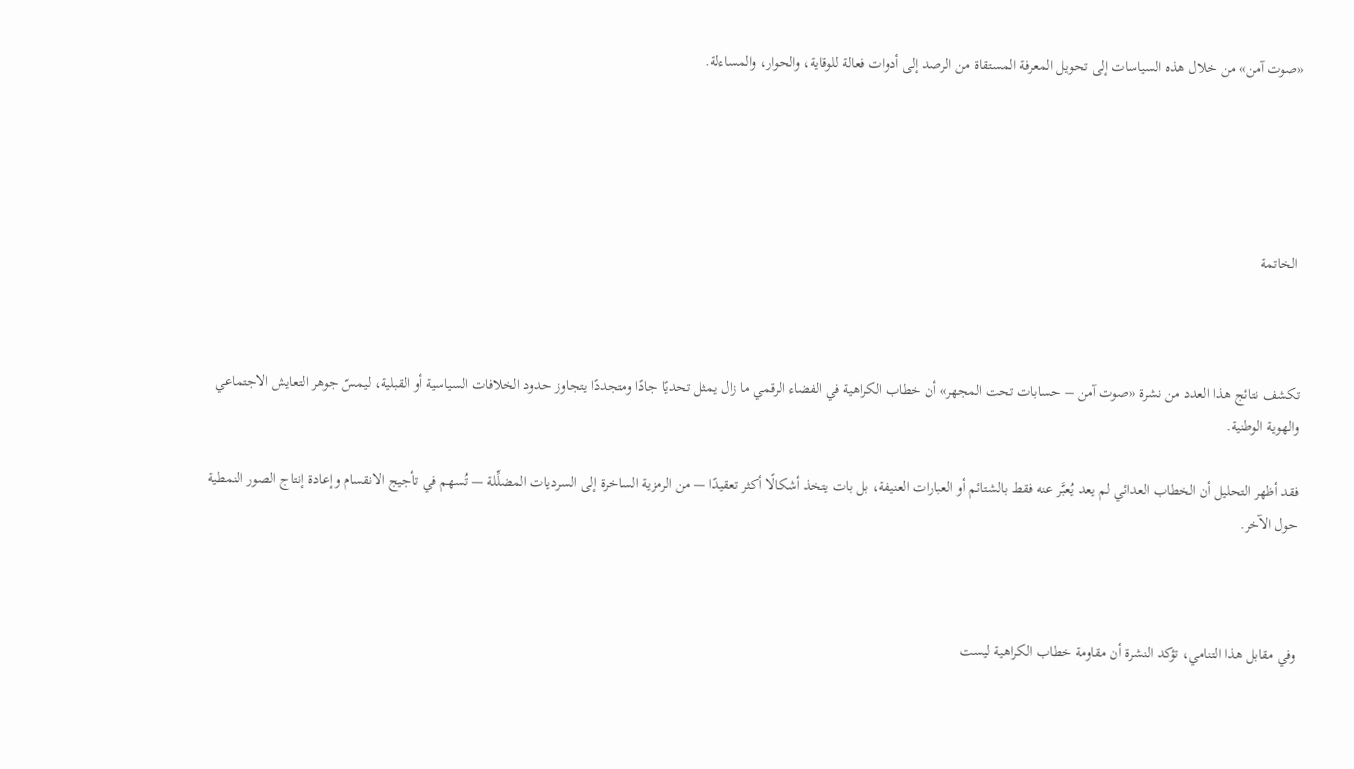«صوت آمن» من خلال هذه السياسات إلى تحويل المعرفة المستقاة من الرصد إلى أدوات فعالة للوقاية، والحوار، والمساءلة.





 الخاتمة



تكشف نتائج هذا العدد من نشرة «صوت آمن – حسابات تحت المجهر» أن خطاب الكراهية في الفضاء الرقمي ما زال يمثل تحديًا جادًا ومتجددًا يتجاوز حدود الخلافات السياسية أو القبلية، ليمسّ جوهر التعايش الاجتماعي والهوية الوطنية.

فقد أظهر التحليل أن الخطاب العدائي لم يعد يُعبَّر عنه فقط بالشتائم أو العبارات العنيفة، بل بات يتخذ أشكالًا أكثر تعقيدًا — من الرمزية الساخرة إلى السرديات المضلِّلة — تُسهم في تأجيج الانقسام وإعادة إنتاج الصور النمطية حول الآخر.



وفي مقابل هذا التنامي، تؤكد النشرة أن مقاومة خطاب الكراهية ليست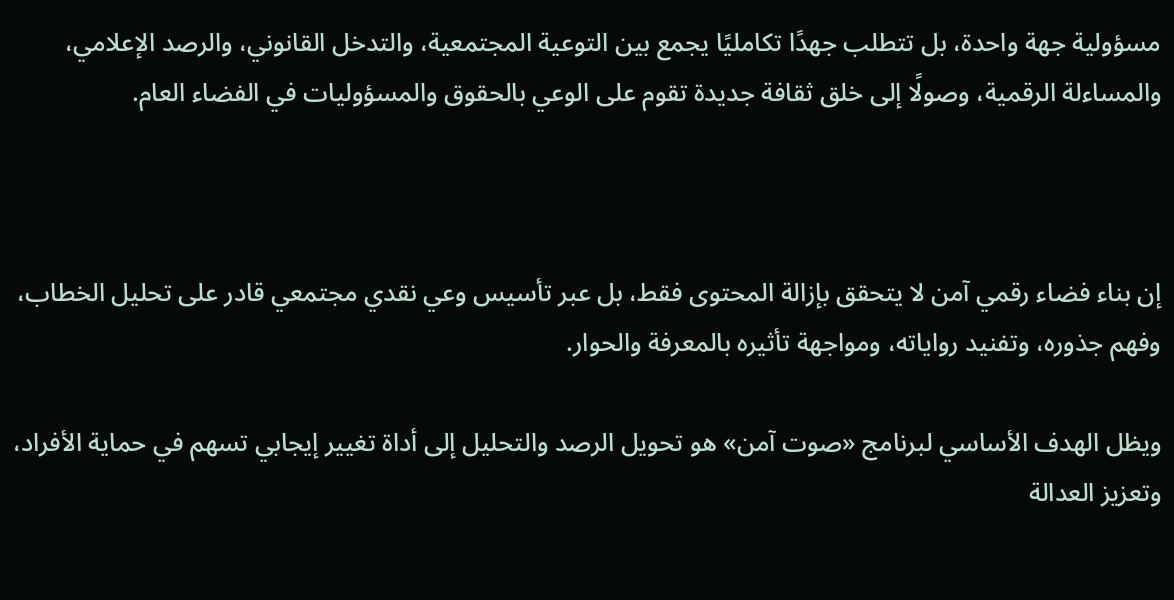مسؤولية جهة واحدة، بل تتطلب جهدًا تكامليًا يجمع بين التوعية المجتمعية، والتدخل القانوني، والرصد الإعلامي، والمساءلة الرقمية، وصولًا إلى خلق ثقافة جديدة تقوم على الوعي بالحقوق والمسؤوليات في الفضاء العام.



إن بناء فضاء رقمي آمن لا يتحقق بإزالة المحتوى فقط، بل عبر تأسيس وعي نقدي مجتمعي قادر على تحليل الخطاب، وفهم جذوره، وتفنيد رواياته، ومواجهة تأثيره بالمعرفة والحوار.

ويظل الهدف الأساسي لبرنامج «صوت آمن» هو تحويل الرصد والتحليل إلى أداة تغيير إيجابي تسهم في حماية الأفراد، وتعزيز العدالة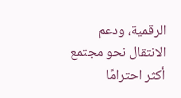الرقمية، ودعم الانتقال نحو مجتمع أكثر احترامًا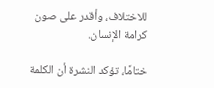للاختلاف، وأقدر على صون كرامة الإنسان.

ختامًا، تؤكد النشرة أن الكلمة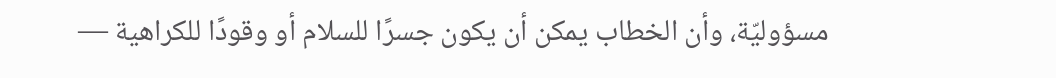مسؤوليّة، وأن الخطاب يمكن أن يكون جسرًا للسلام أو وقودًا للكراهية —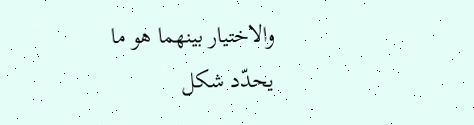والاختيار بينهما هو ما يحدّد شكل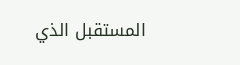المستقبل الذي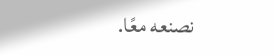نصنعه معًا.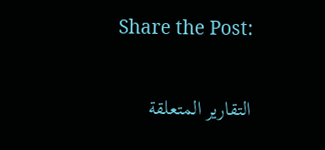Share the Post:

التقارير المتعلقة